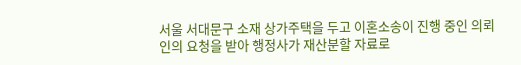서울 서대문구 소재 상가주택을 두고 이혼소송이 진행 중인 의뢰인의 요청을 받아 행정사가 재산분할 자료로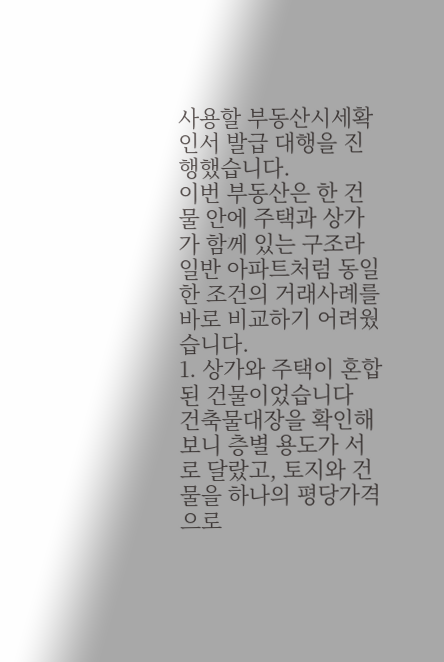사용할 부동산시세확인서 발급 대행을 진행했습니다.
이번 부동산은 한 건물 안에 주택과 상가가 함께 있는 구조라 일반 아파트처럼 동일한 조건의 거래사례를 바로 비교하기 어려웠습니다.
1. 상가와 주택이 혼합된 건물이었습니다
건축물대장을 확인해 보니 층별 용도가 서로 달랐고, 토지와 건물을 하나의 평당가격으로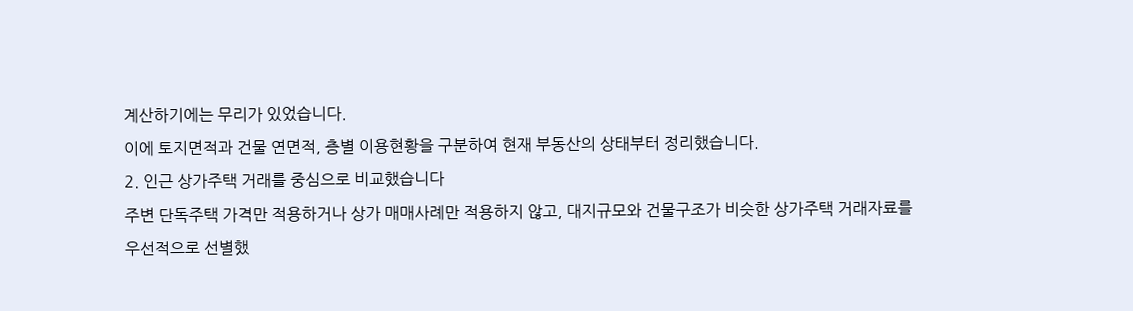계산하기에는 무리가 있었습니다.
이에 토지면적과 건물 연면적, 층별 이용현황을 구분하여 현재 부동산의 상태부터 정리했습니다.
2. 인근 상가주택 거래를 중심으로 비교했습니다
주변 단독주택 가격만 적용하거나 상가 매매사례만 적용하지 않고, 대지규모와 건물구조가 비슷한 상가주택 거래자료를 우선적으로 선별했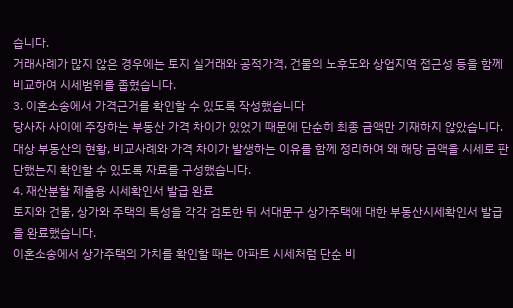습니다.
거래사례가 많지 않은 경우에는 토지 실거래와 공적가격, 건물의 노후도와 상업지역 접근성 등을 함께 비교하여 시세범위를 좁혔습니다.
3. 이혼소송에서 가격근거를 확인할 수 있도록 작성했습니다
당사자 사이에 주장하는 부동산 가격 차이가 있었기 때문에 단순히 최종 금액만 기재하지 않았습니다.
대상 부동산의 현황, 비교사례와 가격 차이가 발생하는 이유를 함께 정리하여 왜 해당 금액을 시세로 판단했는지 확인할 수 있도록 자료를 구성했습니다.
4. 재산분할 제출용 시세확인서 발급 완료
토지와 건물, 상가와 주택의 특성을 각각 검토한 뒤 서대문구 상가주택에 대한 부동산시세확인서 발급을 완료했습니다.
이혼소송에서 상가주택의 가치를 확인할 때는 아파트 시세처럼 단순 비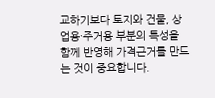교하기보다 토지와 건물, 상업용·주거용 부분의 특성을 함께 반영해 가격근거를 만드는 것이 중요합니다.